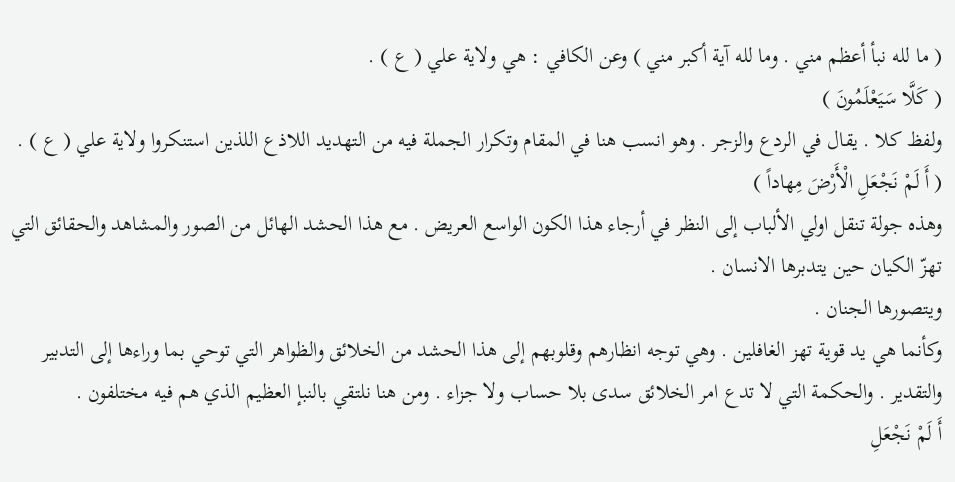( ما لله نبأ أعظم مني . وما لله آية أكبر مني ) وعن الكافي : هي ولاية علي ( ع ) .
( كَلَّا سَيَعْلَمُونَ )
ولفظ كلا . يقال في الردع والزجر . وهو انسب هنا في المقام وتكرار الجملة فيه من التهديد اللاذع اللذين استنكروا ولاية علي ( ع ) .
( أَ لَمْ نَجْعَلِ الْأَرْضَ مِهاداً )
وهذه جولة تنقل اولي الألباب إلى النظر في أرجاء هذا الكون الواسع العريض . مع هذا الحشد الهائل من الصور والمشاهد والحقائق التي تهزّ الكيان حين يتدبرها الانسان .
ويتصورها الجنان .
وكأنما هي يد قوية تهز الغافلين . وهي توجه انظارهم وقلوبهم إلى هذا الحشد من الخلائق والظواهر التي توحي بما وراءها إلى التدبير والتقدير . والحكمة التي لا تدع امر الخلائق سدى بلا حساب ولا جزاء . ومن هنا نلتقي بالنبإ العظيم الذي هم فيه مختلفون .
أَ لَمْ نَجْعَلِ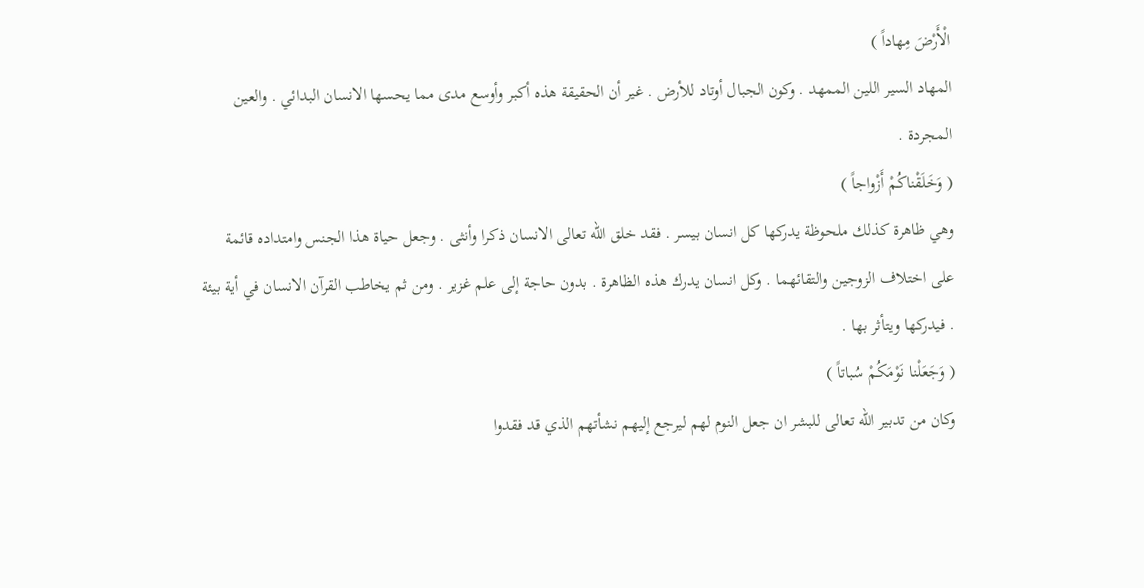الْأَرْضَ مِهاداً )
المهاد السير اللين الممهد . وكون الجبال أوتاد للأرض . غير أن الحقيقة هذه أكبر وأوسع مدى مما يحسها الانسان البدائي . والعين المجردة .
( وَخَلَقْناكُمْ أَزْواجاً )
وهي ظاهرة كذلك ملحوظة يدركها كل انسان بيسر . فقد خلق اللّه تعالى الانسان ذكرا وأنثى . وجعل حياة هذا الجنس وامتداده قائمة على اختلاف الزوجين والتقائهما . وكل انسان يدرك هذه الظاهرة . بدون حاجة إلى علم غزير . ومن ثم يخاطب القرآن الانسان في أية بيئة . فيدركها ويتأثر بها .
( وَجَعَلْنا نَوْمَكُمْ سُباتاً )
وكان من تدبير اللّه تعالى للبشر ان جعل النوم لهم ليرجع إليهم نشأتهم الذي قد فقدوا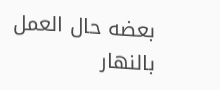بعضه حال العمل بالنهار